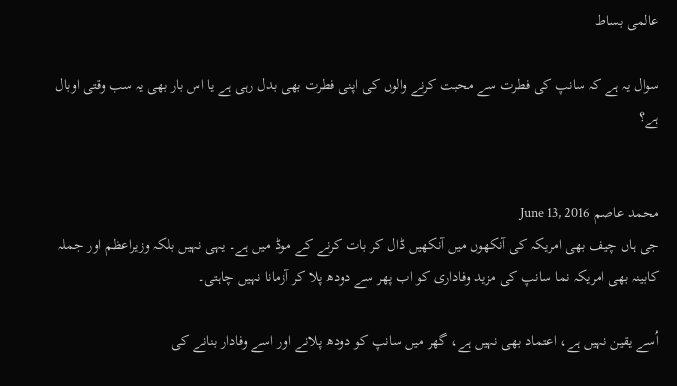عالمی بساط

سوال یہ ہے کہ سانپ کی فطرت سے محبت کرنے والوں کی اپنی فطرت بھی بدل رہی ہے یا اس بار بھی یہ سب وقتی اوبال ہے؟


محمد عاصم June 13, 2016
جی ہاں چیف بھی امریکہ کی آنکھوں میں آنکھیں ڈال کر بات کرنے کے موڈ میں ہے۔ یہی نہیں بلکہ وزیراعظم اور جملہ کابینہ بھی امریکہ نما سانپ کی مزید وفاداری کو اب پھر سے دودھ پلا کر آزمانا نہیں چاہتی۔

اُسے یقین نہیں ہے، اعتماد بھی نہیں ہے، گھر میں سانپ کو دودھ پلانے اور اسے وفادار بنانے کی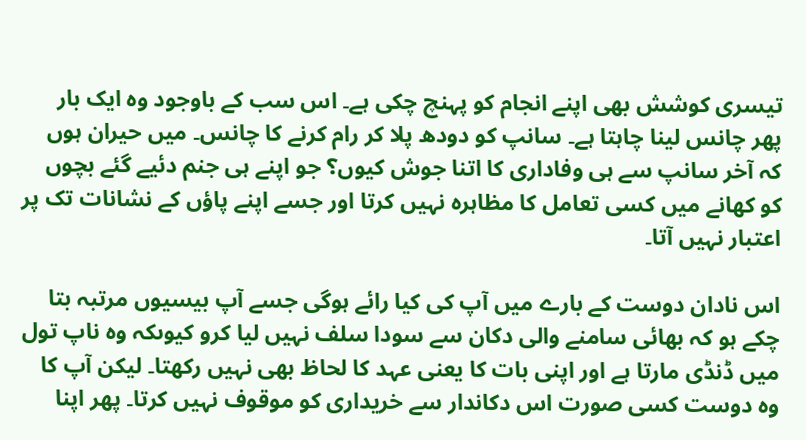تیسری کوشش بھی اپنے انجام کو پہنچ چکی ہے۔ اس سب کے باوجود وہ ایک بار پھر چانس لینا چاہتا ہے۔ سانپ کو دودھ پلا کر رام کرنے کا چانس۔ میں حیران ہوں کہ آخر سانپ سے ہی وفاداری کا اتنا جوش کیوں؟ جو اپنے ہی جنم دئیے گئے بچوں کو کھانے میں کسی تعامل کا مظاہرہ نہیں کرتا اور جسے اپنے پاؤں کے نشانات تک پر اعتبار نہیں آتا۔

اس نادان دوست کے بارے میں آپ کی کیا رائے ہوگی جسے آپ بیسیوں مرتبہ بتا چکے ہو کہ بھائی سامنے والی دکان سے سودا سلف نہیں لیا کرو کیوںکہ وہ ناپ تول میں ڈنڈی مارتا ہے اور اپنی بات کا یعنی عہد کا لحاظ بھی نہیں رکھتا۔ لیکن آپ کا وہ دوست کسی صورت اس دکاندار سے خریداری کو موقوف نہیں کرتا۔ پھر اپنا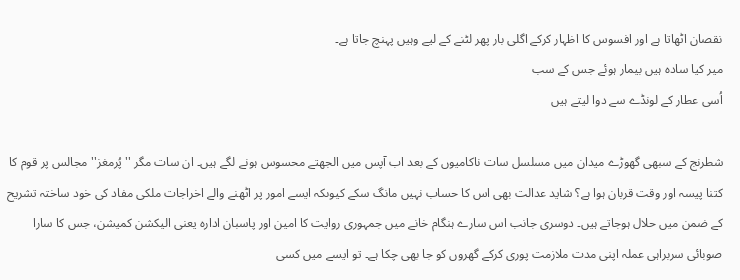نقصان اٹھاتا ہے اور افسوس کا اظہار کرکے اگلی بار پھر لٹنے کے لیے وہیں پہنچ جاتا ہے۔
میر کیا سادہ ہیں بیمار ہوئے جس کے سب
اُسی عطار کے لونڈے سے دوا لیتے ہیں

شطرنج کے سبھی گھوڑے میدان میں مسلسل سات ناکامیوں کے بعد اب آپس میں الجھتے محسوس ہونے لگے ہیں۔ ان سات مگر ''پُرمغز'' مجالس پر قوم کا کتنا پیسہ اور وقت قربان ہوا ہے؟ شاید عدالت بھی اس کا حساب نہیں مانگ سکے کیوںکہ ایسے امور پر اٹھنے والے اخراجات ملکی مفاد کی خود ساختہ تشریح کے ضمن میں حلال ہوجاتے ہیں۔ دوسری جانب اس سارے ہنگام خانے میں جمہوری روایت کا امین اور پاسبان ادارہ یعنی الیکشن کمیشن، جس کا سارا صوبائی سربراہی عملہ اپنی مدت ملازمت پوری کرکے گھروں کو جا بھی چکا ہے۔ تو ایسے میں کسی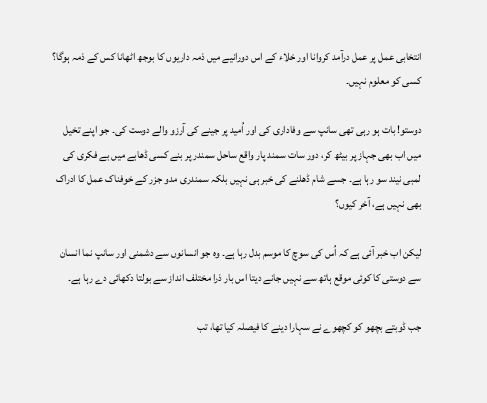انتخابی عمل پر عمل درآمد کروانا اور خلاء کے اس دورانیے میں ذمہ داریوں کا بوجھ اٹھانا کس کے ذمہ ہوگا؟ کسی کو معلوم نہیں۔

دوستو! بات ہو رہی تھی سانپ سے وفاداری کی اور اُمید پر جینے کی آرزو والے دوست کی۔ جو اپنے تخیل میں اب بھی جہاز پر بیٹھ کر، دور سات سمند پار واقع ساحل سمندر پر بنے کسی ڈھابے میں بے فکری کی لمبی نیند سو رہا ہے۔ جسے شام ڈھلنے کی خبر ہی نہیں بلکہ سمندری مدو جزر کے خوفناک عمل کا ادراک بھی نہیں ہے، آخر کیوں؟

لیکن اب خبر آئی ہے کہ اُس کی سوچ کا موسم بدل رہا ہے۔ وہ جو انسانوں سے دشمنی اور سانپ نما انسان سے دوستی کا کوئی موقع ہاتھ سے نہیں جانے دیتا اس بار ذرا مختلف انداز سے بولتا دکھائی دے رہا ہے۔

جب ڈوبتے بچھو کو کچھوے نے سہارا دینے کا فیصلہ کیا تھا، تب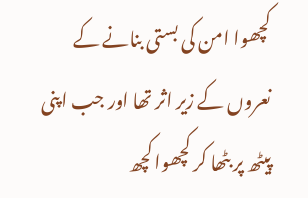کچھوا امن کی بستی بنانے کے نعروں کے زیر اثر تھا اور جب اپنی پیٹھ پر بٹھا کر کچھوا کچھ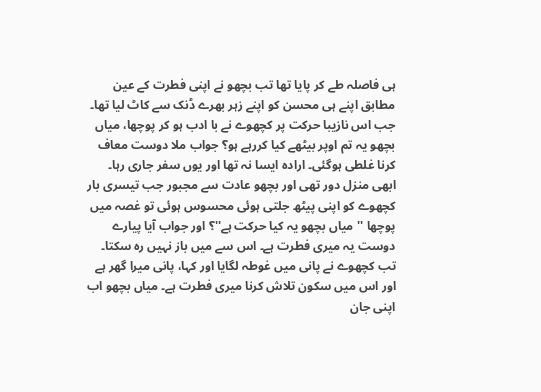ہی فاصلہ طے کر پایا تھا تب بچھو نے اپنی فطرت کے عین مطابق اپنے ہی محسن کو اپنے زہر بھرے ڈنک سے کاٹ لیا تھا۔ جب اس نازیبا حرکت پر کچھوے نے با ادب ہو کر پوچھا، میاں بچھو یہ تم اوپر بیٹھے کیا کررہے ہو؟ جواب ملا دوست معاف کرنا غلطی ہوگئی۔ ارادہ ایسا نہ تھا اور یوں سفر جاری رہا۔ ابھی منزل دور تھی اور بچھو عادت سے مجبور جب تیسری بار کچھوے کو اپنی پیٹھ جلتی ہوئی محسوس ہوئی تو غصہ میں پوچھا ''میاں بچھو یہ کیا حرکت ہے''؟ اور جواب آیا پیارے دوست یہ میری فطرت ہے۔ اس سے میں باز نہیں رہ سکتا۔ تب کچھوے نے پانی میں غوطہ لگایا اور کہا، پانی میرا گھر ہے اور اس میں سکون تلاش کرنا میری فطرت ہے۔ میاں بچھو اب اپنی جان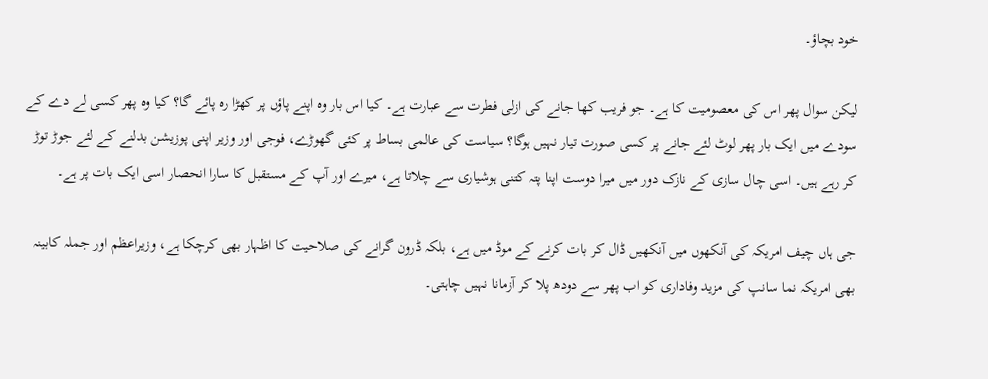خود بچاؤ۔

لیکن سوال پھر اس کی معصومیت کا ہے۔ جو فریب کھا جانے کی ازلی فطرت سے عبارت ہے۔ کیا اس بار وہ اپنے پاؤں پر کھڑا رہ پائے گا؟ کیا وہ پھر کسی لے دے کے سودے میں ایک بار پھر لوٹ لئے جانے پر کسی صورت تیار نہیں ہوگا؟ سیاست کی عالمی بساط پر کئی گھوڑے، فوجی اور وزیر اپنی پوزیشن بدلنے کے لئے جوڑ توڑ کر رہے ہیں۔ اسی چال سازی کے نازک دور میں میرا دوست اپنا پتہ کتنی ہوشیاری سے چلاتا ہے، میرے اور آپ کے مستقبل کا سارا انحصار اسی ایک بات پر ہے۔

جی ہاں چیف امریکہ کی آنکھوں میں آنکھیں ڈال کر بات کرنے کے موڈ میں ہے، بلکہ ڈرون گرانے کی صلاحیت کا اظہار بھی کرچکا ہے، وزیراعظم اور جملہ کابینہ بھی امریکہ نما سانپ کی مزید وفاداری کو اب پھر سے دودھ پلا کر آزمانا نہیں چاہتی۔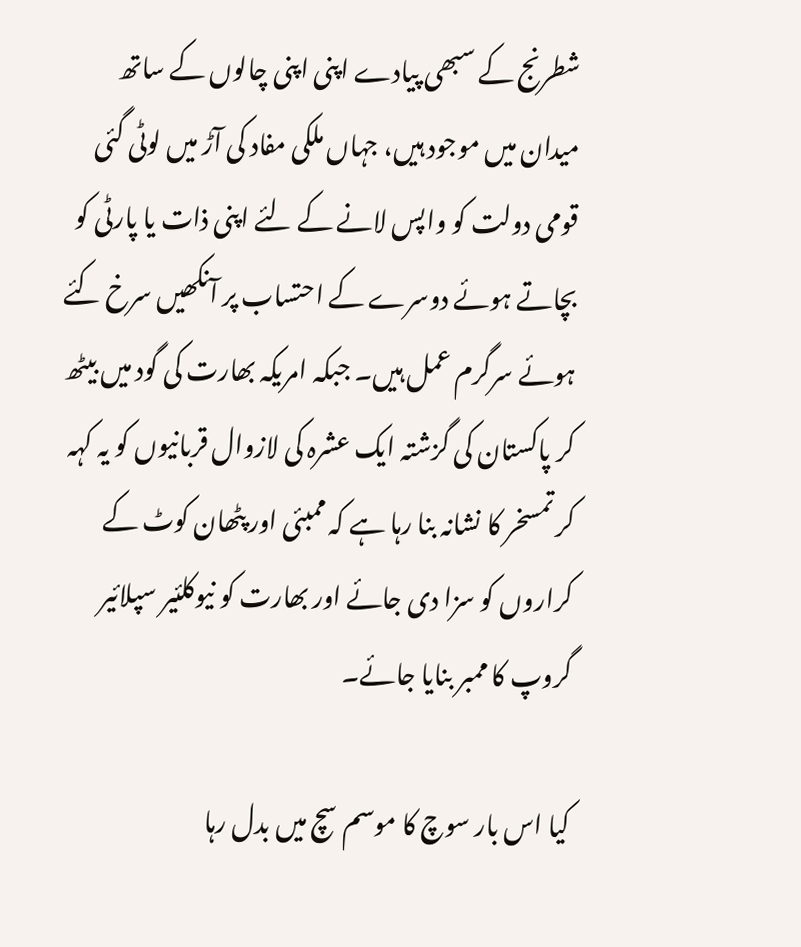شطرنج کے سبھی پیادے اپنی اپنی چالوں کے ساتھ میدان میں موجود ہیں، جہاں ملکی مفاد کی آڑ میں لوٹی گئی قومی دولت کو واپس لانے کے لئے اپنی ذات یا پارٹی کو بچاتے ہوئے دوسرے کے احتساب پر آنکھیں سرخ کئے ہوئے سرگرم عمل ہیں۔ جبکہ امریکہ بھارت کی گود میں بیٹھ کر پاکستان کی گزشتہ ایک عشرہ کی لازوال قربانیوں کو یہ کہہ کر تمسخر کا نشانہ بنا رہا ہے کہ ممبئی اور پٹھان کوٹ کے کراروں کو سزا دی جائے اور بھارت کو نیوکلئیر سپلائیر گروپ کا ممبر بنایا جائے۔

کیا اس بار سوچ کا موسم سچ میں بدل رہا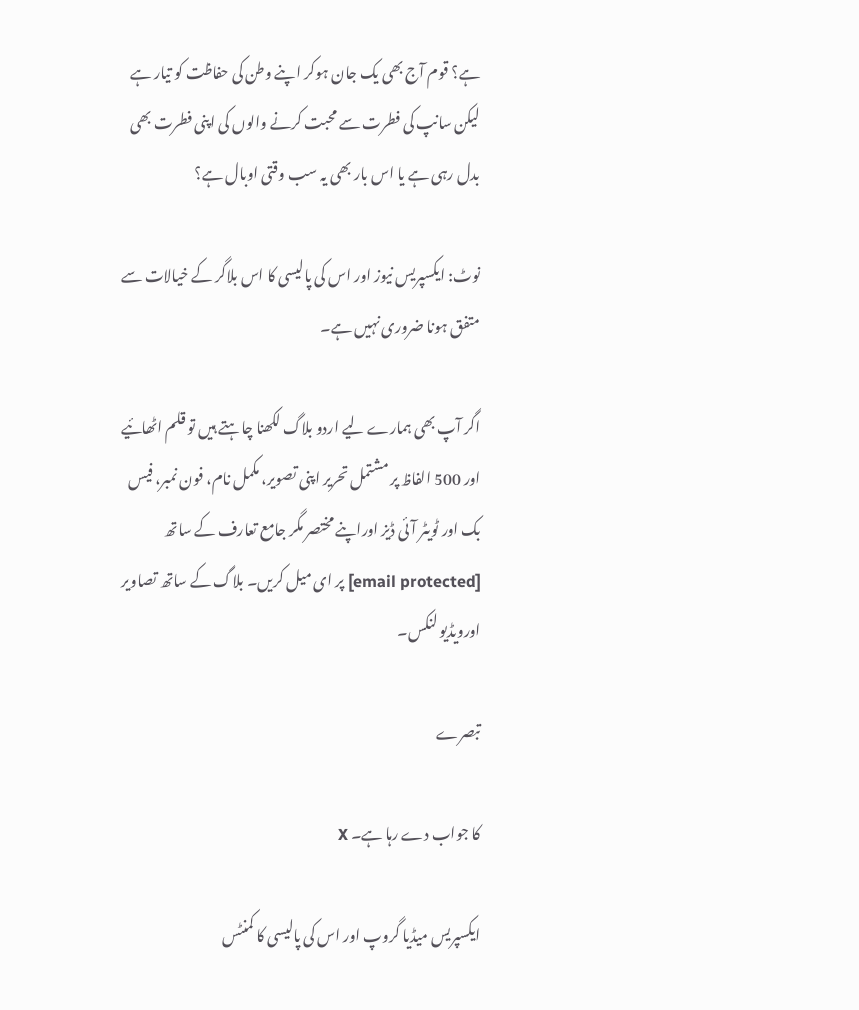ہے؟ قوم آج بھی یک جان ہوکر اپنے وطن کی حفاظت کو تیار ہے لیکن سانپ کی فطرت سے محبت کرنے والوں کی اپنی فطرت بھی بدل رہی ہے یا اس بار بھی یہ سب وقتی اوبال ہے؟

نوٹ: ایکسپریس نیوز اور اس کی پالیسی کا اس بلاگر کے خیالات سے متفق ہونا ضروری نہیں ہے۔

اگر آپ بھی ہمارے لیے اردو بلاگ لکھنا چاہتے ہیں تو قلم اٹھائیے اور 500 الفاظ پر مشتمل تحریر اپنی تصویر، مکمل نام، فون نمبر، فیس بک اور ٹویٹر آئی ڈیز اوراپنے مختصر مگر جامع تعارف کے ساتھ [email protected] پر ای میل کریں۔ بلاگ کے ساتھ تصاویر اورویڈیو لنکس۔

تبصرے

کا جواب دے رہا ہے۔ X

ایکسپریس میڈیا گروپ اور اس کی پالیسی کا کمنٹس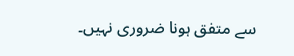سے متفق ہونا ضروری نہیں۔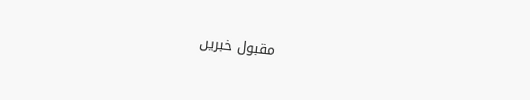مقبول خبریں